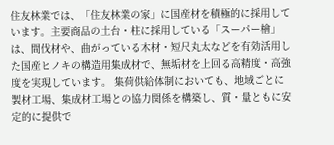住友林業では、「住友林業の家」に国産材を積極的に採用しています。主要商品の土台・柱に採用している「スーパー檜」は、間伐材や、曲がっている木材・短尺丸太などを有効活用した国産ヒノキの構造用集成材で、無垢材を上回る高精度・高強度を実現しています。 集荷供給体制においても、地域ごとに製材工場、集成材工場との協力関係を構築し、質・量ともに安定的に提供で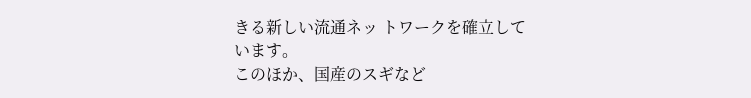きる新しい流通ネッ トワークを確立しています。
このほか、国産のスギなど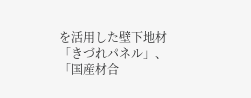を活用した壁下地材「きづれパネル」、「国産材合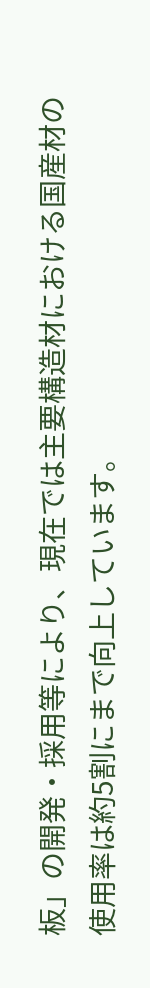板」の開発・採用等により、現在では主要構造材における国産材の使用率は約5割にまで向上しています。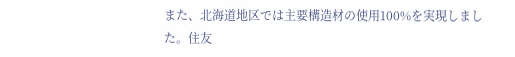また、北海道地区では主要構造材の使用100%を実現しました。住友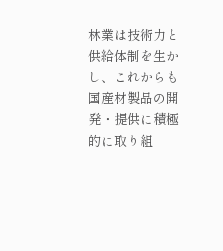林業は技術力と供給体制を生かし、これからも国産材製品の開発・提供に積極的に取り組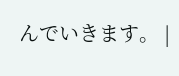んでいきます。 |